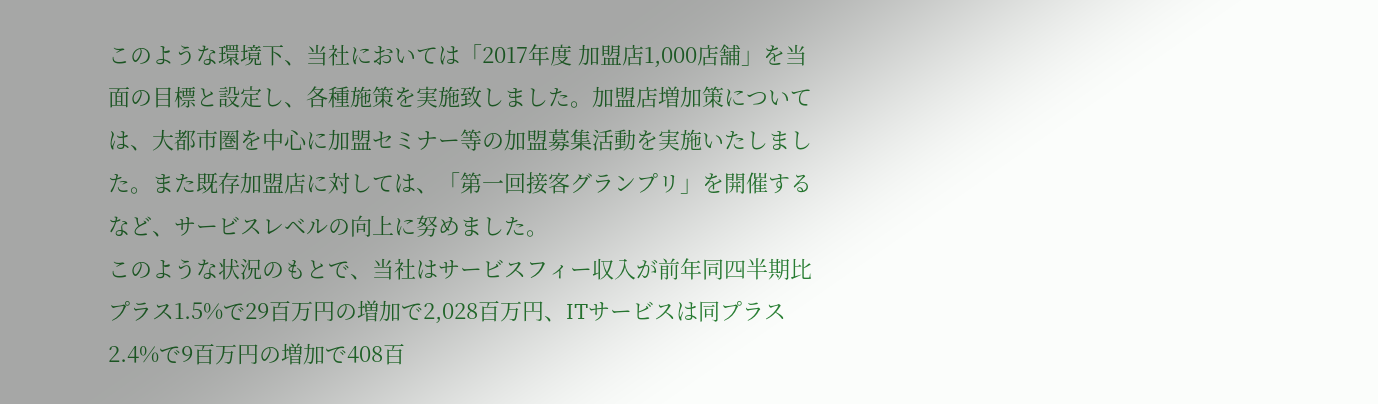このような環境下、当社においては「2017年度 加盟店1,000店舗」を当面の目標と設定し、各種施策を実施致しました。加盟店増加策については、大都市圏を中心に加盟セミナー等の加盟募集活動を実施いたしました。また既存加盟店に対しては、「第一回接客グランプリ」を開催するなど、サービスレベルの向上に努めました。
このような状況のもとで、当社はサービスフィー収入が前年同四半期比プラス1.5%で29百万円の増加で2,028百万円、ITサービスは同プラス2.4%で9百万円の増加で408百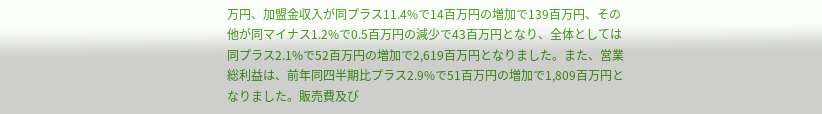万円、加盟金収入が同プラス11.4%で14百万円の増加で139百万円、その他が同マイナス1.2%で0.5百万円の減少で43百万円となり、全体としては同プラス2.1%で52百万円の増加で2,619百万円となりました。また、営業総利益は、前年同四半期比プラス2.9%で51百万円の増加で1,809百万円となりました。販売費及び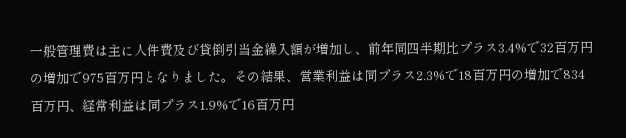一般管理費は主に人件費及び貸倒引当金繰入額が増加し、前年同四半期比プラス3.4%で32百万円の増加で975百万円となりました。その結果、営業利益は同プラス2.3%で18百万円の増加で834百万円、経常利益は同プラス1.9%で16百万円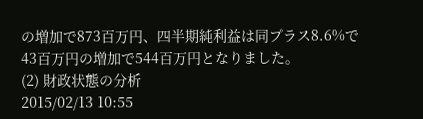の増加で873百万円、四半期純利益は同プラス8.6%で43百万円の増加で544百万円となりました。
(2) 財政状態の分析
2015/02/13 10:55